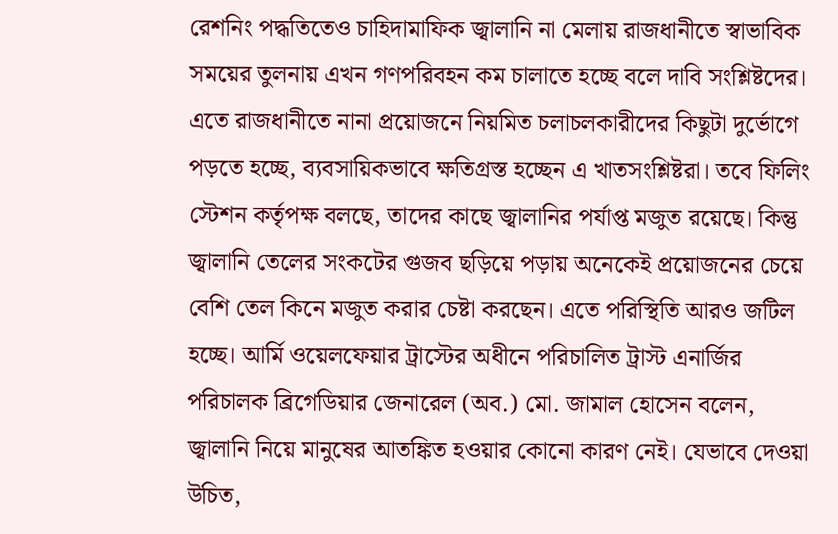রেশনিং পদ্ধতিতেও চাহিদামাফিক জ্বালানি না মেলায় রাজধানীতে স্বাভাবিক সময়ের তুলনায় এখন গণপরিবহন কম চালাতে হচ্ছে বলে দাবি সংশ্লিষ্টদের। এতে রাজধানীতে নানা প্রয়োজনে নিয়মিত চলাচলকারীদের কিছুটা দুর্ভোগে পড়তে হচ্ছে, ব্যবসায়িকভাবে ক্ষতিগ্রস্ত হচ্ছেন এ খাতসংশ্লিষ্টরা। তবে ফিলিং স্টেশন কর্তৃপক্ষ বলছে, তাদের কাছে জ্বালানির পর্যাপ্ত মজুত রয়েছে। কিন্তু জ্বালানি তেলের সংকটের গুজব ছড়িয়ে পড়ায় অনেকেই প্রয়োজনের চেয়ে বেশি তেল কিনে মজুত করার চেষ্টা করছেন। এতে পরিস্থিতি আরও জটিল হচ্ছে। আর্মি ওয়েলফেয়ার ট্রাস্টের অধীনে পরিচালিত ট্রাস্ট এনার্জির পরিচালক ব্রিগেডিয়ার জেনারেল (অব.) মো. জামাল হোসেন বলেন, জ্বালানি নিয়ে মানুষের আতঙ্কিত হওয়ার কোনো কারণ নেই। যেভাবে দেওয়া উচিত,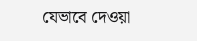যেভাবে দেওয়া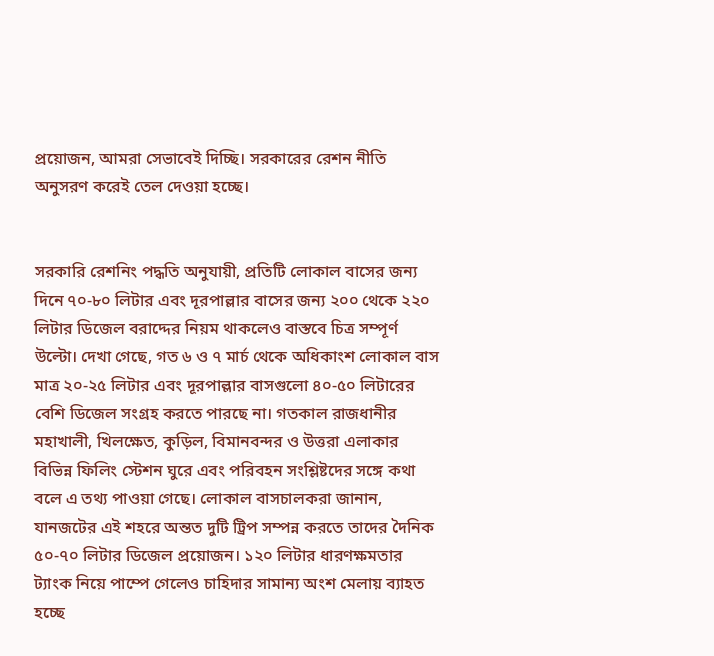প্রয়োজন, আমরা সেভাবেই দিচ্ছি। সরকারের রেশন নীতি অনুসরণ করেই তেল দেওয়া হচ্ছে।


সরকারি রেশনিং পদ্ধতি অনুযায়ী, প্রতিটি লোকাল বাসের জন্য দিনে ৭০-৮০ লিটার এবং দূরপাল্লার বাসের জন্য ২০০ থেকে ২২০ লিটার ডিজেল বরাদ্দের নিয়ম থাকলেও বাস্তবে চিত্র সম্পূর্ণ উল্টো। দেখা গেছে, গত ৬ ও ৭ মার্চ থেকে অধিকাংশ লোকাল বাস মাত্র ২০-২৫ লিটার এবং দূরপাল্লার বাসগুলো ৪০-৫০ লিটারের বেশি ডিজেল সংগ্রহ করতে পারছে না। গতকাল রাজধানীর মহাখালী, খিলক্ষেত, কুড়িল, বিমানবন্দর ও উত্তরা এলাকার বিভিন্ন ফিলিং স্টেশন ঘুরে এবং পরিবহন সংশ্লিষ্টদের সঙ্গে কথা বলে এ তথ্য পাওয়া গেছে। লোকাল বাসচালকরা জানান, যানজটের এই শহরে অন্তত দুটি ট্রিপ সম্পন্ন করতে তাদের দৈনিক ৫০-৭০ লিটার ডিজেল প্রয়োজন। ১২০ লিটার ধারণক্ষমতার ট্যাংক নিয়ে পাম্পে গেলেও চাহিদার সামান্য অংশ মেলায় ব্যাহত হচ্ছে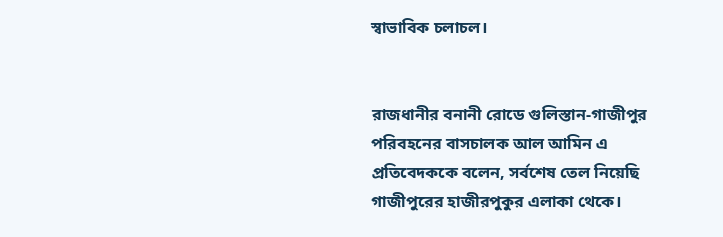স্বাভাবিক চলাচল।


রাজধানীর বনানী রোডে গুলিস্তান-গাজীপুর পরিবহনের বাসচালক আল আমিন এ প্রতিবেদককে বলেন, সর্বশেষ তেল নিয়েছি গাজীপুরের হাজীরপুকুর এলাকা থেকে।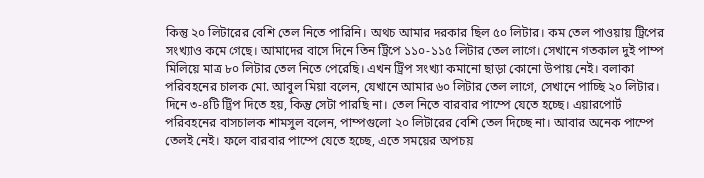কিন্তু ২০ লিটারের বেশি তেল নিতে পারিনি। অথচ আমার দরকার ছিল ৫০ লিটার। কম তেল পাওয়ায় ট্রিপের সংখ্যাও কমে গেছে। আমাদের বাসে দিনে তিন ট্রিপে ১১০-১১৫ লিটার তেল লাগে। সেখানে গতকাল দুই পাম্প মিলিয়ে মাত্র ৮০ লিটার তেল নিতে পেরেছি। এখন ট্রিপ সংখ্যা কমানো ছাড়া কোনো উপায় নেই। বলাকা পরিবহনের চালক মো. আবুল মিয়া বলেন, যেখানে আমার ৬০ লিটার তেল লাগে, সেখানে পাচ্ছি ২০ লিটার। দিনে ৩-৪টি ট্রিপ দিতে হয়, কিন্তু সেটা পারছি না। তেল নিতে বারবার পাম্পে যেতে হচ্ছে। এয়ারপোর্ট পরিবহনের বাসচালক শামসুল বলেন, পাম্পগুলো ২০ লিটারের বেশি তেল দিচ্ছে না। আবার অনেক পাম্পে তেলই নেই। ফলে বারবার পাম্পে যেতে হচ্ছে, এতে সময়ের অপচয়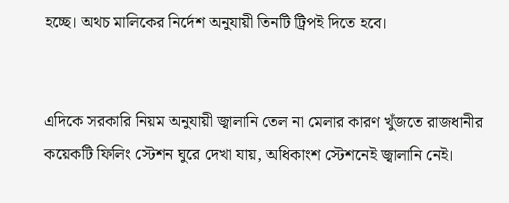হচ্ছে। অথচ মালিকের নির্দেশ অনুযায়ী তিনটি ট্রিপই দিতে হবে।


এদিকে সরকারি নিয়ম অনুযায়ী জ্বালানি তেল না মেলার কারণ খুঁজতে রাজধানীর কয়েকটি ফিলিং স্টেশন ঘুরে দেখা যায়, অধিকাংশ স্টেশনেই জ্বালানি নেই।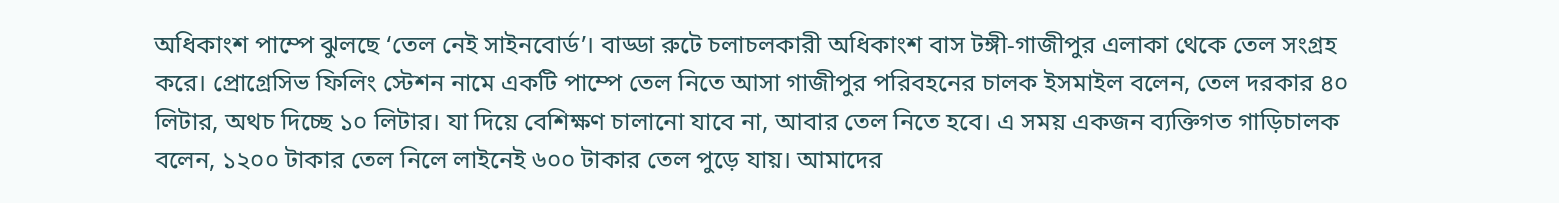অধিকাংশ পাম্পে ঝুলছে ‘তেল নেই সাইনবোর্ড’। বাড্ডা রুটে চলাচলকারী অধিকাংশ বাস টঙ্গী-গাজীপুর এলাকা থেকে তেল সংগ্রহ করে। প্রোগ্রেসিভ ফিলিং স্টেশন নামে একটি পাম্পে তেল নিতে আসা গাজীপুর পরিবহনের চালক ইসমাইল বলেন, তেল দরকার ৪০ লিটার, অথচ দিচ্ছে ১০ লিটার। যা দিয়ে বেশিক্ষণ চালানো যাবে না, আবার তেল নিতে হবে। এ সময় একজন ব্যক্তিগত গাড়িচালক বলেন, ১২০০ টাকার তেল নিলে লাইনেই ৬০০ টাকার তেল পুড়ে যায়। আমাদের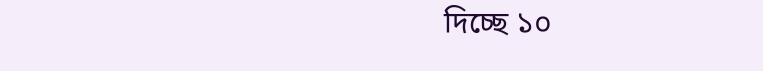দিচ্ছে ১০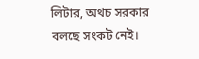লিটার, অথচ সরকার বলছে সংকট নেই।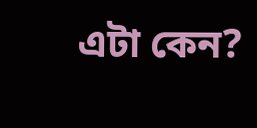এটা কেন?